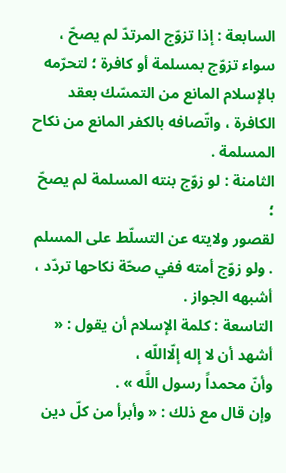السابعة : إذا تزوّج المرتدّ لم يصحّ ،
سواء تزوّج بمسلمة أو كافرة ؛ لتحرّمه بالإسلام المانع من التمسّك بعقد الكافرة ، واتّصافه بالكفر المانع من نكاح المسلمة .
الثامنة : لو زوّج بنته المسلمة لم يصحّ ؛
لقصور ولايته عن التسلّط على المسلم . ولو زوّج أمته ففي صحّة نكاحها تردّد ، أشبهه الجواز .
التاسعة : كلمة الإسلام أن يقول : « أشهد أن لا إله إلّااللّه ،
وأنّ محمداً رسول اللَّه » .
وإن قال مع ذلك : « وأبرأ من كلّ دين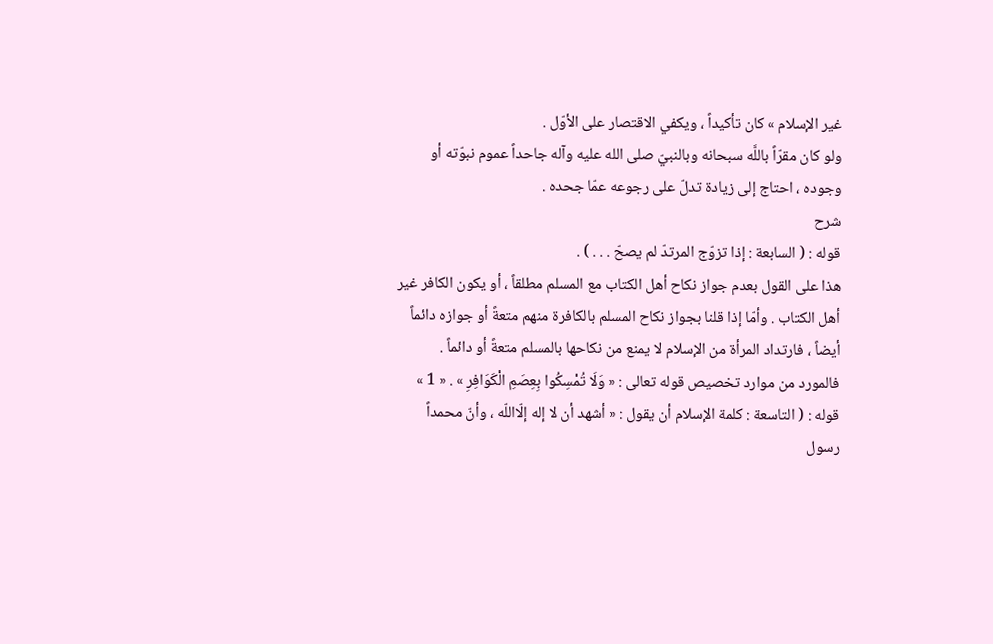غير الإسلام » كان تأكيداً ، ويكفي الاقتصار على الأوّل .
ولو كان مقرّاً باللَّه سبحانه وبالنبيّ صلى الله عليه وآله جاحداً عموم نبوّته أو وجوده ، احتاج إلى زيادة تدلّ على رجوعه عمّا جحده .
شرح
قوله : ( السابعة : إذا تزوّج المرتدّ لم يصحّ . . . ) .
هذا على القول بعدم جواز نكاح أهل الكتاب مع المسلم مطلقاً ، أو يكون الكافر غير أهل الكتاب . وأمّا إذا قلنا بجواز نكاح المسلم بالكافرة منهم متعةً أو جوازه دائماً أيضاً ، فارتداد المرأة من الإسلام لا يمنع من نكاحها بالمسلم متعةً أو دائماً .
فالمورد من موارد تخصيص قوله تعالى : « وَلَا تُمْسِكُوا بِعِصَمِ الْكَوَافِرِ » . « 1 »
قوله : ( التاسعة : كلمة الإسلام أن يقول : « أشهد أن لا إله إلّااللّه ، وأنّ محمداً رسول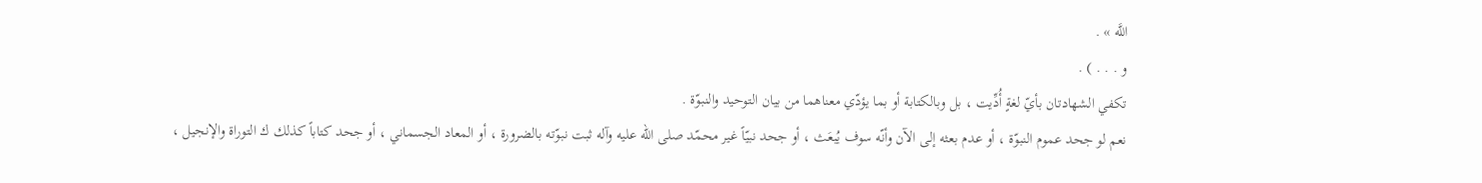اللَّه » .
و . . . ) .
تكفي الشهادتان بأيّ لغةٍ أُدِّيت ، بل وبالكتابة أو بما يؤدّي معناهما من بيان التوحيد والنبوّة .
نعم لو جحد عموم النبوّة ، أو عدم بعثه إلى الآن وأنّه سوف يُبعَث ، أو جحد نبيّاً غير محمّد صلى الله عليه وآله ثبت نبوّته بالضرورة ، أو المعاد الجسماني ، أو جحد كتاباً كذلك ك التوراة والإنجيل ،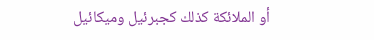أو الملائكة كذلك كجبرئيل وميكائيل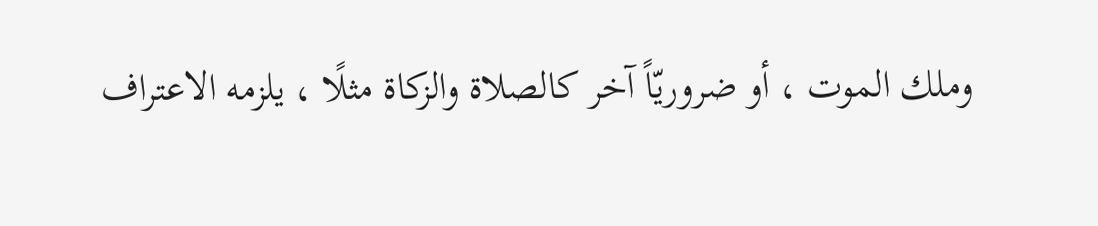وملك الموت ، أو ضروريّاً آخر كالصلاة والزكاة مثلًا ، يلزمه الاعتراف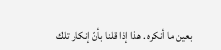بعين ما أنكره . هذا إذا قلنا بأنّ إنكار تلك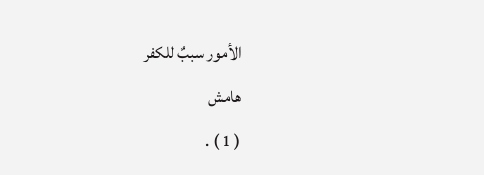الأمور سببٌ للكفر
هامش
( 1 ) .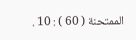الممتحنة ( 60 ) : 10 .